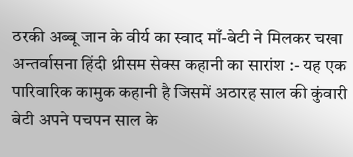ठरकी अब्बू जान के वीर्य का स्वाद माँ-बेटी ने मिलकर चखा अन्तर्वासना हिंदी थ्रीसम सेक्स कहानी का सारांश :- यह एक पारिवारिक कामुक कहानी है जिसमें अठारह साल की कुंवारी बेटी अपने पचपन साल के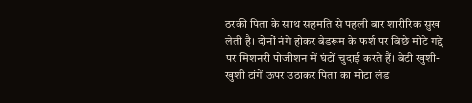ठरकी पिता के साथ सहमति से पहली बार शारीरिक सुख लेती है। दोनों नंगे होकर बेडरूम के फर्श पर बिछे मोटे गद्दे पर मिशनरी पोजीशन में घंटों चुदाई करते हैं। बेटी खुशी-खुशी टांगें ऊपर उठाकर पिता का मोटा लंड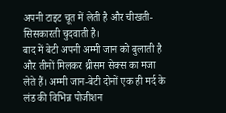अपनी टाइट चूत में लेती है और चीखती-सिसकारती चुदवाती है।
बाद में बेटी अपनी अम्मी जान को बुलाती है और तीनों मिलकर थ्रीसम सेक्स का मजा लेते हैं। अम्मी जान-बेटी दोनों एक ही मर्द के लंड की विभिन्न पोजीशन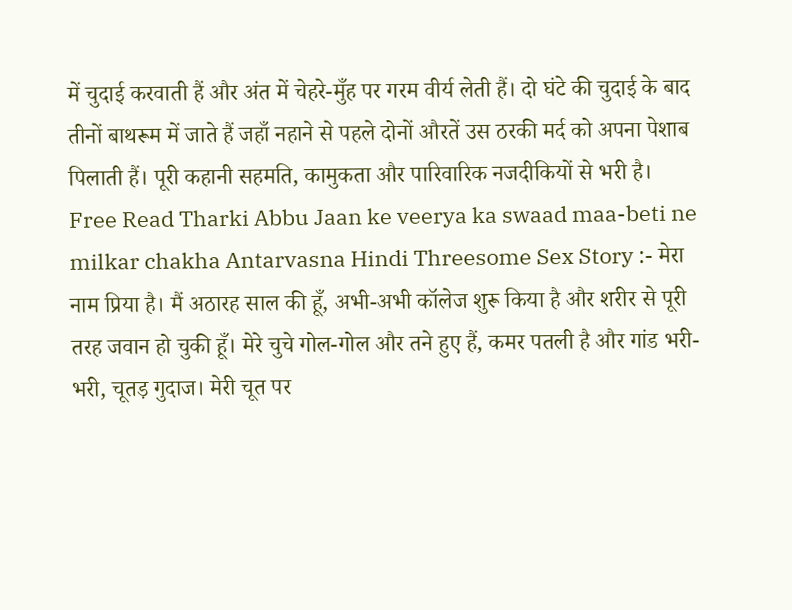में चुदाई करवाती हैं और अंत में चेहरे-मुँह पर गरम वीर्य लेती हैं। दो घंटे की चुदाई के बाद तीनों बाथरूम में जाते हैं जहाँ नहाने से पहले दोनों औरतें उस ठरकी मर्द को अपना पेशाब पिलाती हैं। पूरी कहानी सहमति, कामुकता और पारिवारिक नजदीकियों से भरी है।
Free Read Tharki Abbu Jaan ke veerya ka swaad maa-beti ne milkar chakha Antarvasna Hindi Threesome Sex Story :- मेरा नाम प्रिया है। मैं अठारह साल की हूँ, अभी-अभी कॉलेज शुरू किया है और शरीर से पूरी तरह जवान हो चुकी हूँ। मेरे चुचे गोल-गोल और तने हुए हैं, कमर पतली है और गांड भरी-भरी, चूतड़ गुदाज। मेरी चूत पर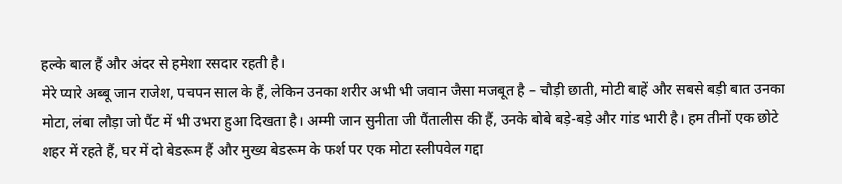हल्के बाल हैं और अंदर से हमेशा रसदार रहती है।
मेरे प्यारे अब्बू जान राजेश, पचपन साल के हैं, लेकिन उनका शरीर अभी भी जवान जैसा मजबूत है – चौड़ी छाती, मोटी बाहें और सबसे बड़ी बात उनका मोटा, लंबा लौड़ा जो पैंट में भी उभरा हुआ दिखता है। अम्मी जान सुनीता जी पैंतालीस की हैं, उनके बोबे बड़े-बड़े और गांड भारी है। हम तीनों एक छोटे शहर में रहते हैं, घर में दो बेडरूम हैं और मुख्य बेडरूम के फर्श पर एक मोटा स्लीपवेल गद्दा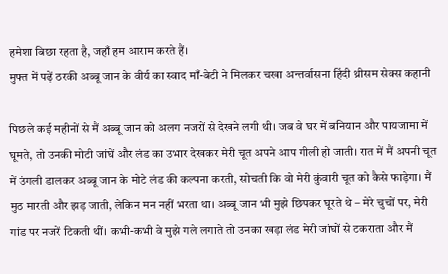हमेशा बिछा रहता है, जहाँ हम आराम करते हैं।
मुफ्त में पढ़ें ठरकी अब्बू जान के वीर्य का स्वाद माँ-बेटी ने मिलकर चखा अन्तर्वासना हिंदी थ्रीसम सेक्स कहानी

पिछले कई महीनों से मैं अब्बू जान को अलग नजरों से देखने लगी थी। जब वे घर में बनियान और पायजामा में घूमते, तो उनकी मोटी जांघें और लंड का उभार देखकर मेरी चूत अपने आप गीली हो जाती। रात में मैं अपनी चूत में उंगली डालकर अब्बू जान के मोटे लंड की कल्पना करती, सोचती कि वो मेरी कुंवारी चूत को कैसे फाड़ेगा। मैं मुठ मारती और झड़ जाती, लेकिन मन नहीं भरता था। अब्बू जान भी मुझे छिपकर घूरते थे – मेरे चुचों पर, मेरी गांड पर नजरें टिकती थीं। कभी-कभी वे मुझे गले लगाते तो उनका खड़ा लंड मेरी जांघों से टकराता और मैं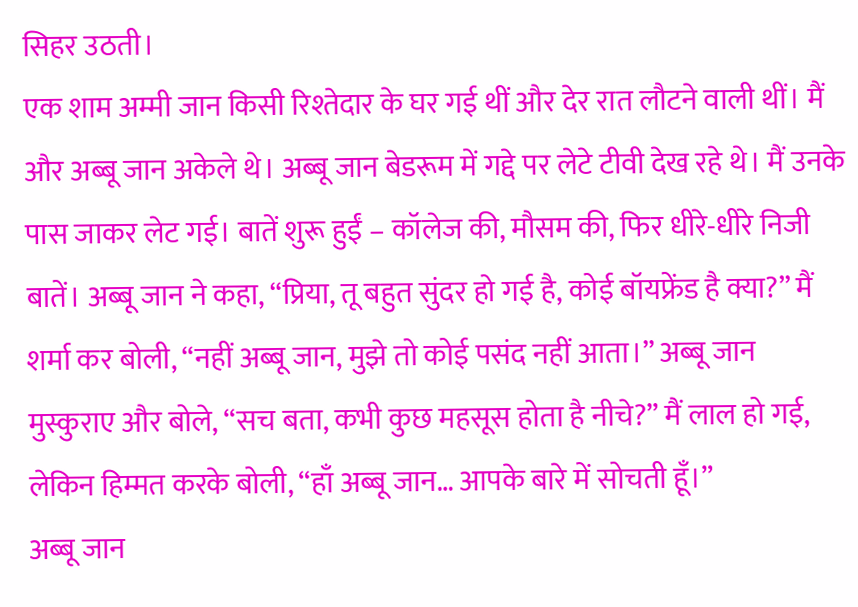सिहर उठती।
एक शाम अम्मी जान किसी रिश्तेदार के घर गई थीं और देर रात लौटने वाली थीं। मैं और अब्बू जान अकेले थे। अब्बू जान बेडरूम में गद्दे पर लेटे टीवी देख रहे थे। मैं उनके पास जाकर लेट गई। बातें शुरू हुईं – कॉलेज की, मौसम की, फिर धीरे-धीरे निजी बातें। अब्बू जान ने कहा, “प्रिया, तू बहुत सुंदर हो गई है, कोई बॉयफ्रेंड है क्या?” मैं शर्मा कर बोली, “नहीं अब्बू जान, मुझे तो कोई पसंद नहीं आता।” अब्बू जान मुस्कुराए और बोले, “सच बता, कभी कुछ महसूस होता है नीचे?” मैं लाल हो गई, लेकिन हिम्मत करके बोली, “हाँ अब्बू जान… आपके बारे में सोचती हूँ।”
अब्बू जान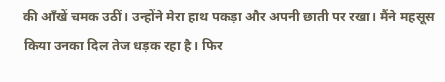की आँखें चमक उठीं। उन्होंने मेरा हाथ पकड़ा और अपनी छाती पर रखा। मैंने महसूस किया उनका दिल तेज धड़क रहा है। फिर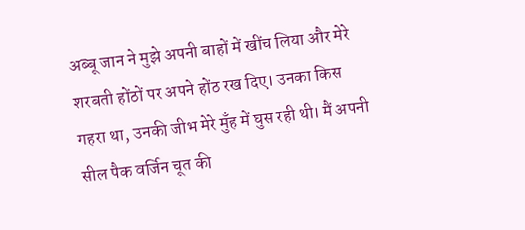अब्बू जान ने मुझे अपनी बाहों में खींच लिया और मेरे शरबती होंठों पर अपने होंठ रख दिए। उनका किस गहरा था, उनकी जीभ मेरे मुँह में घुस रही थी। मैं अपनी सील पैक वर्जिन चूत की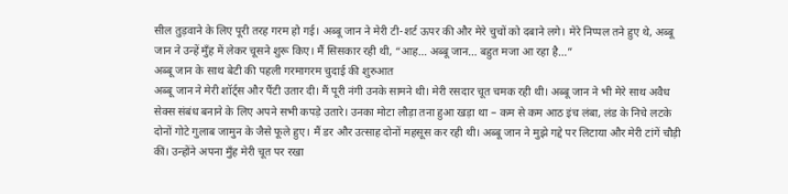सील तुड़वाने के लिए पूरी तरह गरम हो गई। अब्बू जान ने मेरी टी-शर्ट ऊपर की और मेरे चुचों को दबाने लगे। मेरे निप्पल तने हुए थे, अब्बू जान ने उन्हें मुँह में लेकर चूसने शुरू किए। मैं सिसकार रही थी, “आह… अब्बू जान… बहुत मजा आ रहा है…”
अब्बू जान के साथ बेटी की पहली गरमागरम चुदाई की शुरुआत
अब्बू जान ने मेरी शॉर्ट्स और पैंटी उतार दी। मैं पूरी नंगी उनके सामने थी। मेरी रसदार चूत चमक रही थी। अब्बू जान ने भी मेरे साथ अवैध सेक्स संबंध बनाने के लिए अपने सभी कपड़े उतारे। उनका मोटा लौड़ा तना हुआ खड़ा था – कम से कम आठ इंच लंबा, लंड के निचे लटके दोनों गोटे गुलाब जामुन के जैसे फूले हुए। मैं डर और उत्साह दोनों महसूस कर रही थी। अब्बू जान ने मुझे गद्दे पर लिटाया और मेरी टांगें चौड़ी कीं। उन्होंने अपना मुँह मेरी चूत पर रखा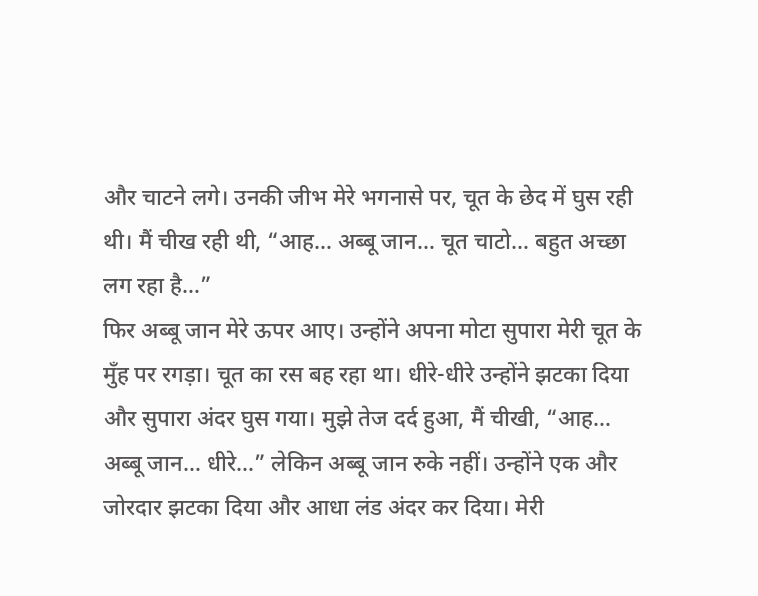और चाटने लगे। उनकी जीभ मेरे भगनासे पर, चूत के छेद में घुस रही थी। मैं चीख रही थी, “आह… अब्बू जान… चूत चाटो… बहुत अच्छा लग रहा है…”
फिर अब्बू जान मेरे ऊपर आए। उन्होंने अपना मोटा सुपारा मेरी चूत के मुँह पर रगड़ा। चूत का रस बह रहा था। धीरे-धीरे उन्होंने झटका दिया और सुपारा अंदर घुस गया। मुझे तेज दर्द हुआ, मैं चीखी, “आह… अब्बू जान… धीरे…” लेकिन अब्बू जान रुके नहीं। उन्होंने एक और जोरदार झटका दिया और आधा लंड अंदर कर दिया। मेरी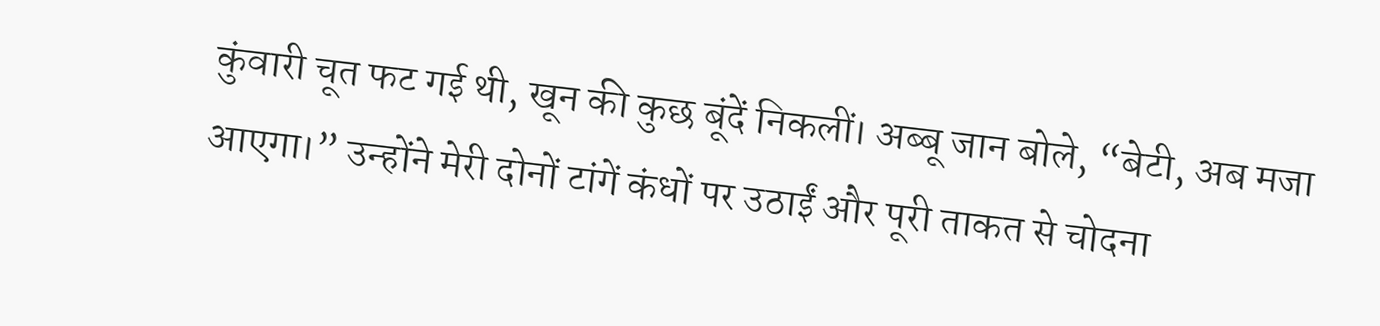कुंवारी चूत फट गई थी, खून की कुछ बूंदें निकलीं। अब्बू जान बोले, “बेटी, अब मजा आएगा।” उन्होंने मेरी दोनों टांगें कंधों पर उठाईं और पूरी ताकत से चोदना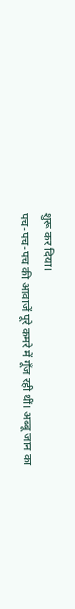शुरू कर दिया।
पच-पच-पच की आवाजें पूरे कमरे में गूँज रही थीं। अब्बू जान का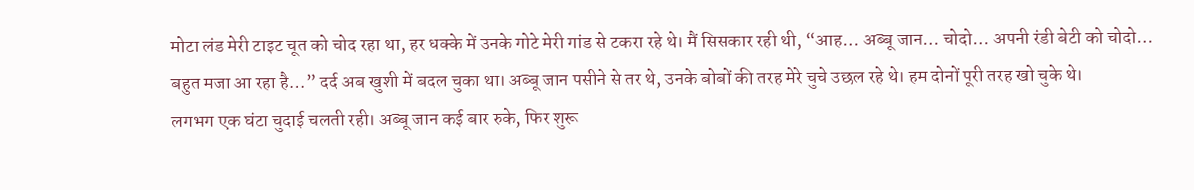मोटा लंड मेरी टाइट चूत को चोद रहा था, हर धक्के में उनके गोटे मेरी गांड से टकरा रहे थे। मैं सिसकार रही थी, “आह… अब्बू जान… चोदो… अपनी रंडी बेटी को चोदो… बहुत मजा आ रहा है…” दर्द अब खुशी में बदल चुका था। अब्बू जान पसीने से तर थे, उनके बोबों की तरह मेरे चुचे उछल रहे थे। हम दोनों पूरी तरह खो चुके थे।
लगभग एक घंटा चुदाई चलती रही। अब्बू जान कई बार रुके, फिर शुरू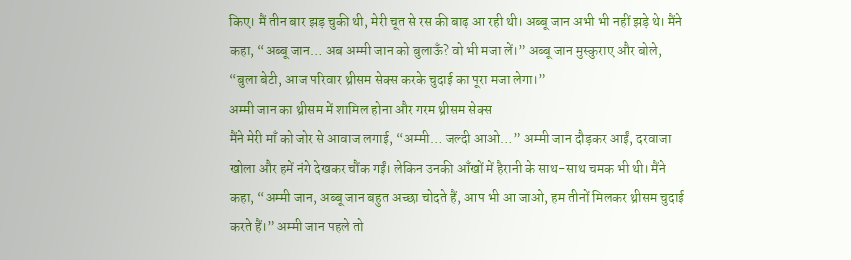किए। मैं तीन बार झड़ चुकी थी, मेरी चूत से रस की बाढ़ आ रही थी। अब्बू जान अभी भी नहीं झड़े थे। मैंने कहा, “अब्बू जान… अब अम्मी जान को बुलाऊँ? वो भी मजा लें।” अब्बू जान मुस्कुराए और बोले, “बुला बेटी, आज परिवार थ्रीसम सेक्स करके चुदाई का पूरा मजा लेगा।”
अम्मी जान का थ्रीसम में शामिल होना और गरम थ्रीसम सेक्स
मैंने मेरी माँ को जोर से आवाज लगाई, “अम्मी… जल्दी आओ…” अम्मी जान दौड़कर आईं, दरवाजा खोला और हमें नंगे देखकर चौंक गईं। लेकिन उनकी आँखों में हैरानी के साथ-साथ चमक भी थी। मैंने कहा, “अम्मी जान, अब्बू जान बहुत अच्छा चोदते हैं, आप भी आ जाओ, हम तीनों मिलकर थ्रीसम चुदाई करते हैं।” अम्मी जान पहले तो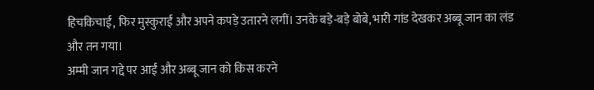हिचकिचाईं, फिर मुस्कुराईं और अपने कपड़े उतारने लगीं। उनके बड़े-बड़े बोबे, भारी गांड देखकर अब्बू जान का लंड और तन गया।
अम्मी जान गद्दे पर आईं और अब्बू जान को किस करने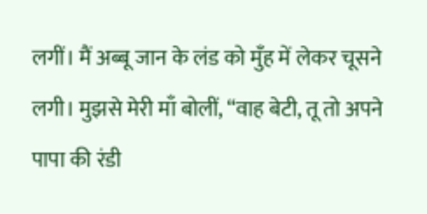लगीं। मैं अब्बू जान के लंड को मुँह में लेकर चूसने लगी। मुझसे मेरी माँ बोलीं, “वाह बेटी, तू तो अपने पापा की रंडी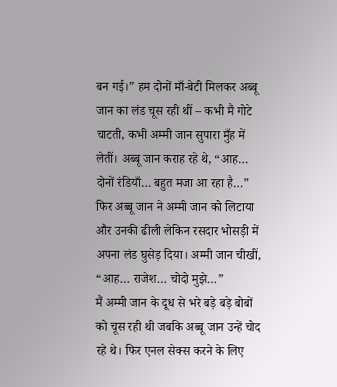बन गई।” हम दोनों माँ-बेटी मिलकर अब्बू जान का लंड चूस रही थीं – कभी मैं गोटे चाटती, कभी अम्मी जान सुपारा मुँह में लेतीं। अब्बू जान कराह रहे थे, “आह… दोनों रंडियाँ… बहुत मजा आ रहा है…” फिर अब्बू जान ने अम्मी जान को लिटाया और उनकी ढीली लेकिन रसदार भोसड़ी में अपना लंड घुसेड़ दिया। अम्मी जान चीखीं, “आह… राजेश… चोदो मुझे…”
मैं अम्मी जान के दूध से भरे बड़े बड़े बोबों को चूस रही थी जबकि अब्बू जान उन्हें चोद रहे थे। फिर एनल सेक्स करने के लिए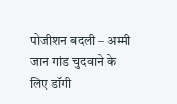पोजीशन बदली – अम्मी जान गांड चुदवाने के लिए डॉगी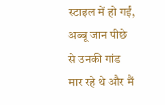स्टाइल में हो गईं, अब्बू जान पीछे से उनकी गांड मार रहे थे और मैं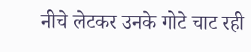नीचे लेटकर उनके गोटे चाट रही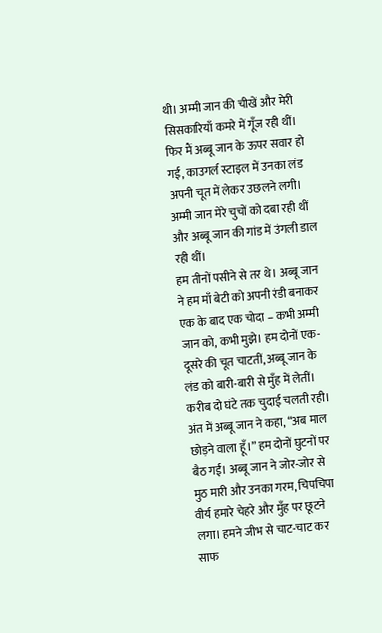थी। अम्मी जान की चीखें और मेरी सिसकारियाँ कमरे में गूँज रही थीं। फिर मैं अब्बू जान के ऊपर सवार हो गई, काउगर्ल स्टाइल में उनका लंड अपनी चूत में लेकर उछलने लगी। अम्मी जान मेरे चुचों को दबा रही थीं और अब्बू जान की गांड में उंगली डाल रही थीं।
हम तीनों पसीने से तर थे। अब्बू जान ने हम माँ बेटी को अपनी रंडी बनाकर एक के बाद एक चोदा – कभी अम्मी जान को, कभी मुझे। हम दोनों एक-दूसरे की चूत चाटतीं, अब्बू जान के लंड को बारी-बारी से मुँह में लेतीं। करीब दो घंटे तक चुदाई चलती रही। अंत में अब्बू जान ने कहा, “अब माल छोड़ने वाला हूँ।” हम दोनों घुटनों पर बैठ गईं। अब्बू जान ने जोर-जोर से मुठ मारी और उनका गरम, चिपचिपा वीर्य हमारे चेहरे और मुँह पर छूटने लगा। हमने जीभ से चाट-चाट कर साफ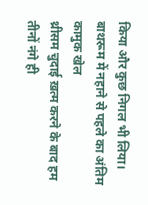किया और कुछ निगल भी लिया।
बाथरूम में नहाने से पहले का अंतिम कामुक खेल
थ्रीसम चुदाई ख़त्म करने के बाद हम तीनों नंगे ही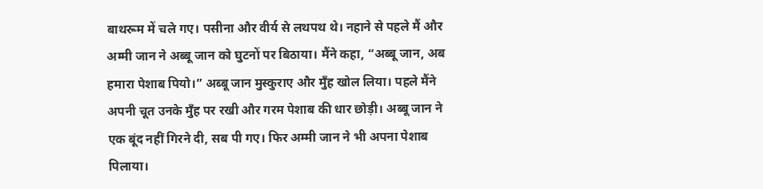बाथरूम में चले गए। पसीना और वीर्य से लथपथ थे। नहाने से पहले मैं और अम्मी जान ने अब्बू जान को घुटनों पर बिठाया। मैंने कहा, “अब्बू जान, अब हमारा पेशाब पियो।” अब्बू जान मुस्कुराए और मुँह खोल लिया। पहले मैंने अपनी चूत उनके मुँह पर रखी और गरम पेशाब की धार छोड़ी। अब्बू जान ने एक बूंद नहीं गिरने दी, सब पी गए। फिर अम्मी जान ने भी अपना पेशाब पिलाया।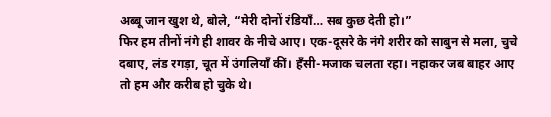अब्बू जान खुश थे, बोले, “मेरी दोनों रंडियाँ… सब कुछ देती हो।”
फिर हम तीनों नंगे ही शावर के नीचे आए। एक-दूसरे के नंगे शरीर को साबुन से मला, चुचे दबाए, लंड रगड़ा, चूत में उंगलियाँ कीं। हँसी-मजाक चलता रहा। नहाकर जब बाहर आए तो हम और करीब हो चुके थे।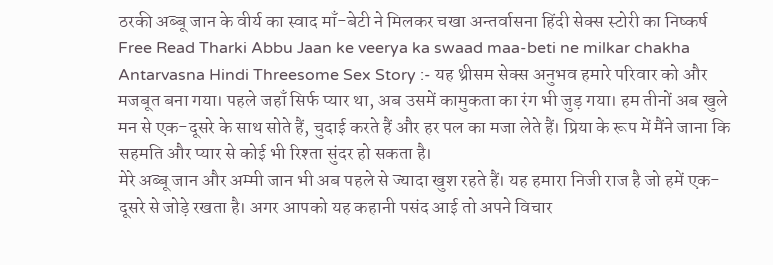ठरकी अब्बू जान के वीर्य का स्वाद माँ-बेटी ने मिलकर चखा अन्तर्वासना हिंदी सेक्स स्टोरी का निष्कर्ष
Free Read Tharki Abbu Jaan ke veerya ka swaad maa-beti ne milkar chakha Antarvasna Hindi Threesome Sex Story :- यह थ्रीसम सेक्स अनुभव हमारे परिवार को और मजबूत बना गया। पहले जहाँ सिर्फ प्यार था, अब उसमें कामुकता का रंग भी जुड़ गया। हम तीनों अब खुले मन से एक-दूसरे के साथ सोते हैं, चुदाई करते हैं और हर पल का मजा लेते हैं। प्रिया के रूप में मैंने जाना कि सहमति और प्यार से कोई भी रिश्ता सुंदर हो सकता है।
मेरे अब्बू जान और अम्मी जान भी अब पहले से ज्यादा खुश रहते हैं। यह हमारा निजी राज है जो हमें एक-दूसरे से जोड़े रखता है। अगर आपको यह कहानी पसंद आई तो अपने विचार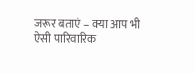जरूर बताएं – क्या आप भी ऐसी पारिवारिक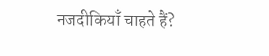नजदीकियाँ चाहते हैं?